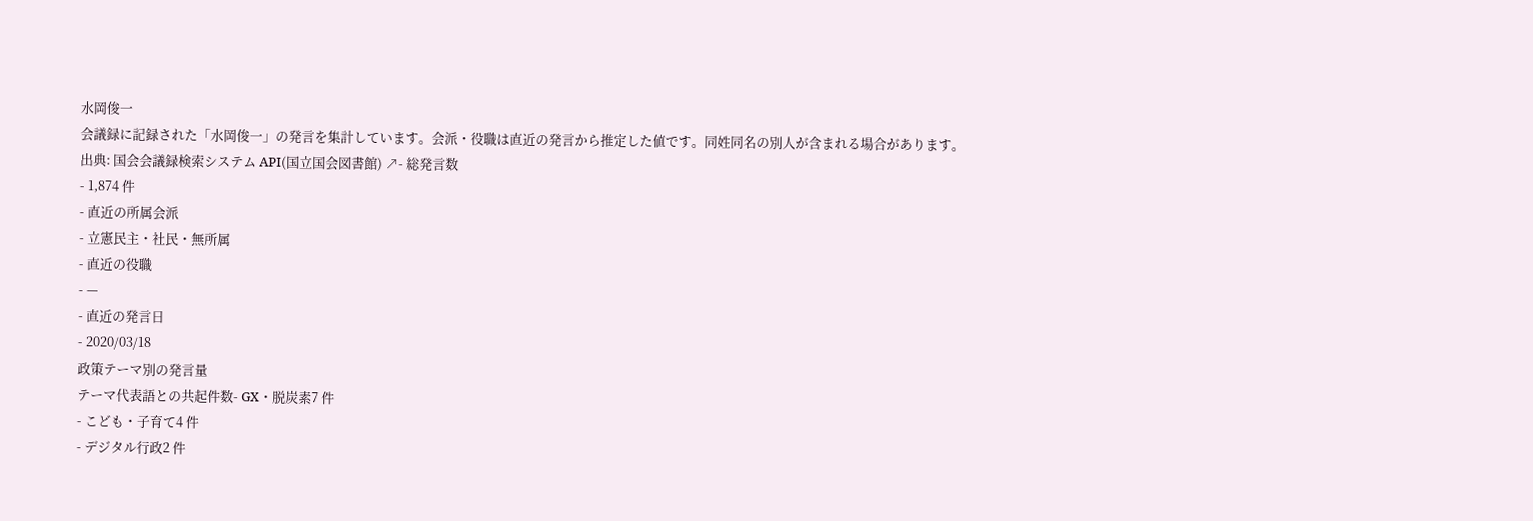水岡俊一
会議録に記録された「水岡俊一」の発言を集計しています。会派・役職は直近の発言から推定した値です。同姓同名の別人が含まれる場合があります。
出典: 国会会議録検索システム API(国立国会図書館) ↗- 総発言数
- 1,874 件
- 直近の所属会派
- 立憲民主・社民・無所属
- 直近の役職
- —
- 直近の発言日
- 2020/03/18
政策テーマ別の発言量
テーマ代表語との共起件数- GX・脱炭素7 件
- こども・子育て4 件
- デジタル行政2 件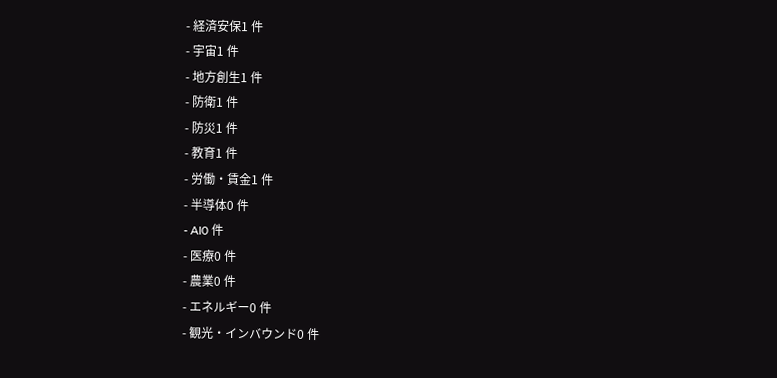- 経済安保1 件
- 宇宙1 件
- 地方創生1 件
- 防衛1 件
- 防災1 件
- 教育1 件
- 労働・賃金1 件
- 半導体0 件
- AI0 件
- 医療0 件
- 農業0 件
- エネルギー0 件
- 観光・インバウンド0 件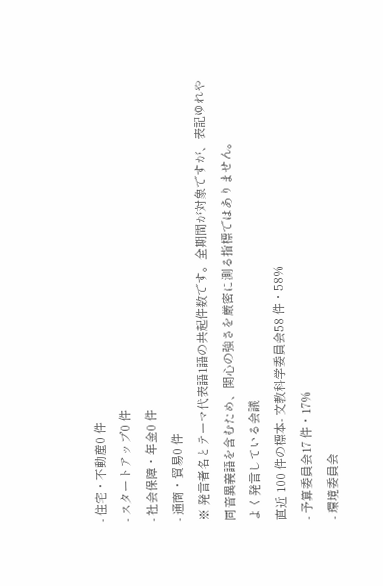- 住宅・不動産0 件
- スタートアップ0 件
- 社会保障・年金0 件
- 通商・貿易0 件
※ 発言者名とテーマ代表語1語の共起件数です。全期間が対象ですが、表記ゆれや 同音異義語を含むため、関心の強さを厳密に測る指標ではありません。
よく発言している会議
直近 100 件の標本- 文教科学委員会58 件・58%
- 予算委員会17 件・17%
- 環境委員会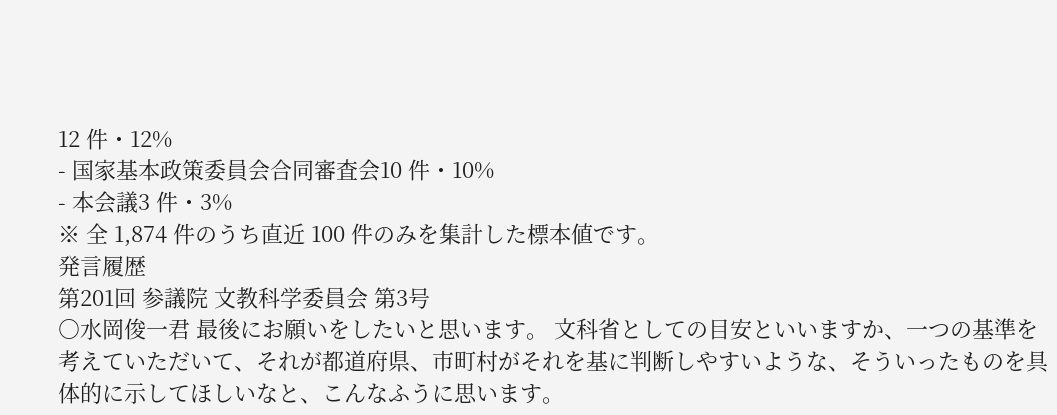12 件・12%
- 国家基本政策委員会合同審査会10 件・10%
- 本会議3 件・3%
※ 全 1,874 件のうち直近 100 件のみを集計した標本値です。
発言履歴
第201回 参議院 文教科学委員会 第3号
○水岡俊一君 最後にお願いをしたいと思います。 文科省としての目安といいますか、一つの基準を考えていただいて、それが都道府県、市町村がそれを基に判断しやすいような、そういったものを具体的に示してほしいなと、こんなふうに思います。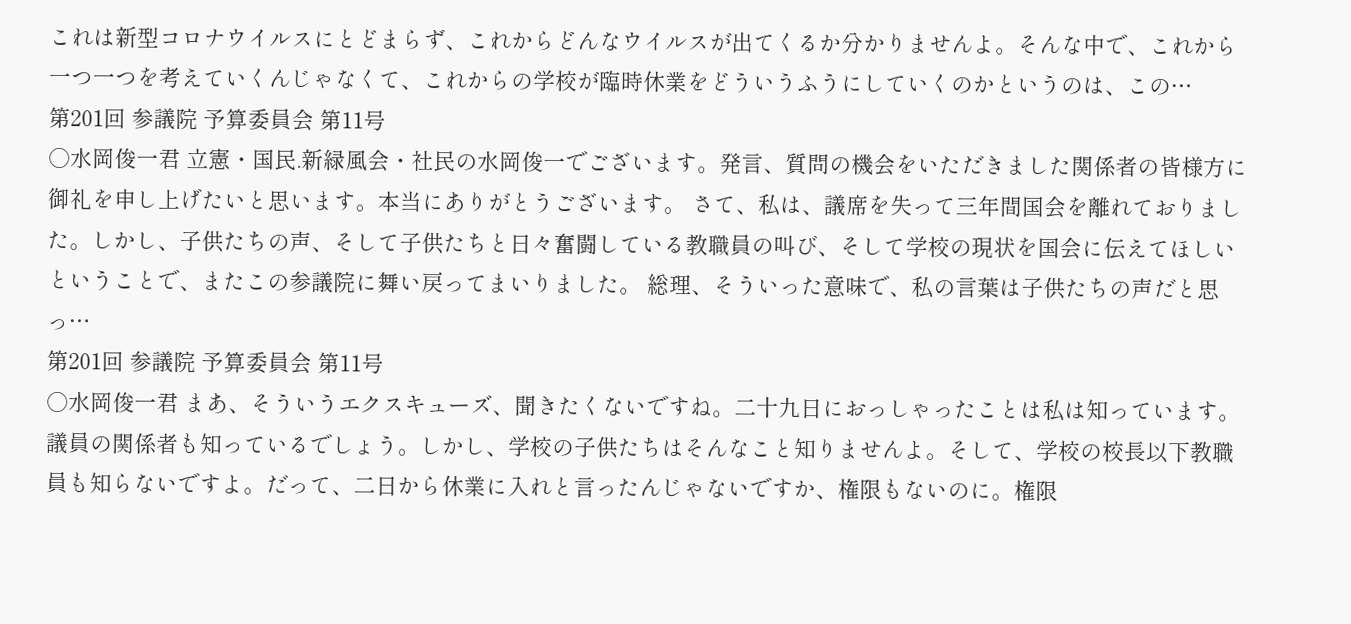これは新型コロナウイルスにとどまらず、これからどんなウイルスが出てくるか分かりませんよ。そんな中で、これから一つ一つを考えていくんじゃなくて、これからの学校が臨時休業をどういうふうにしていくのかというのは、この…
第201回 参議院 予算委員会 第11号
○水岡俊一君 立憲・国民.新緑風会・社民の水岡俊一でございます。発言、質問の機会をいただきました関係者の皆様方に御礼を申し上げたいと思います。本当にありがとうございます。 さて、私は、議席を失って三年間国会を離れておりました。しかし、子供たちの声、そして子供たちと日々奮闘している教職員の叫び、そして学校の現状を国会に伝えてほしいということで、またこの参議院に舞い戻ってまいりました。 総理、そういった意味で、私の言葉は子供たちの声だと思っ…
第201回 参議院 予算委員会 第11号
○水岡俊一君 まあ、そういうエクスキューズ、聞きたくないですね。二十九日におっしゃったことは私は知っています。議員の関係者も知っているでしょう。しかし、学校の子供たちはそんなこと知りませんよ。そして、学校の校長以下教職員も知らないですよ。だって、二日から休業に入れと言ったんじゃないですか、権限もないのに。権限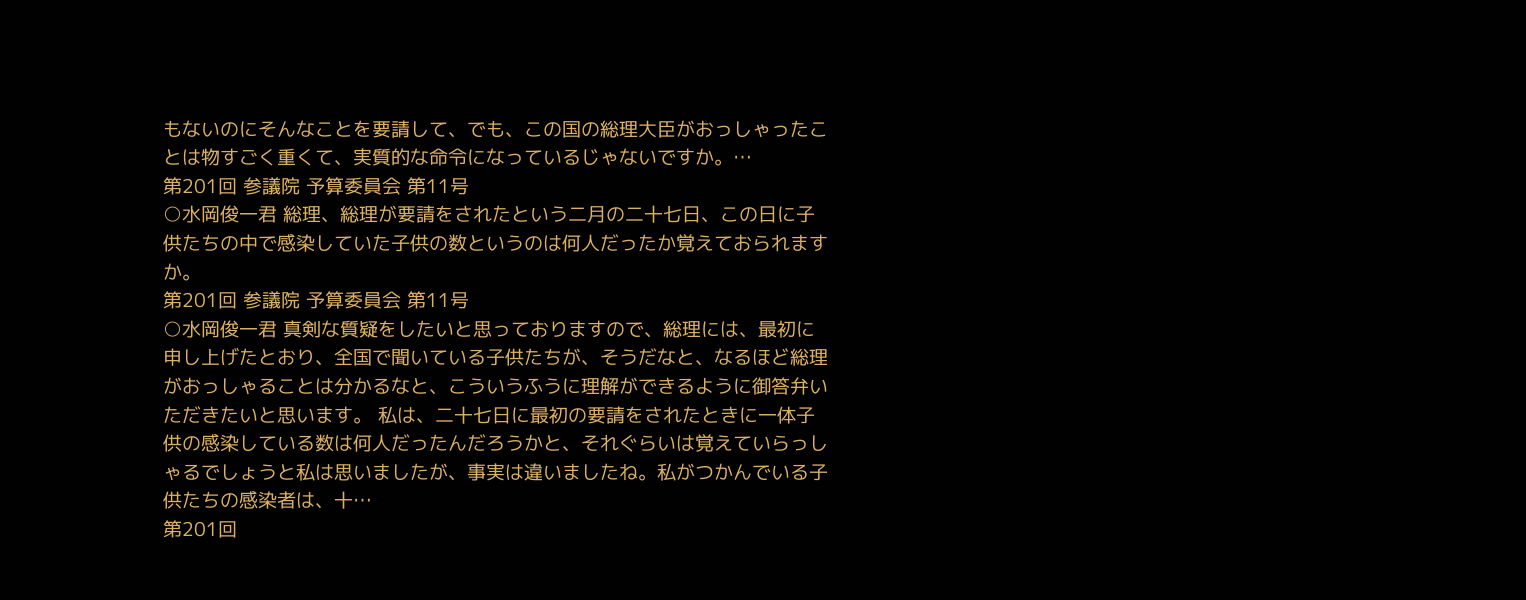もないのにそんなことを要請して、でも、この国の総理大臣がおっしゃったことは物すごく重くて、実質的な命令になっているじゃないですか。…
第201回 参議院 予算委員会 第11号
○水岡俊一君 総理、総理が要請をされたという二月の二十七日、この日に子供たちの中で感染していた子供の数というのは何人だったか覚えておられますか。
第201回 参議院 予算委員会 第11号
○水岡俊一君 真剣な質疑をしたいと思っておりますので、総理には、最初に申し上げたとおり、全国で聞いている子供たちが、そうだなと、なるほど総理がおっしゃることは分かるなと、こういうふうに理解ができるように御答弁いただきたいと思います。 私は、二十七日に最初の要請をされたときに一体子供の感染している数は何人だったんだろうかと、それぐらいは覚えていらっしゃるでしょうと私は思いましたが、事実は違いましたね。私がつかんでいる子供たちの感染者は、十…
第201回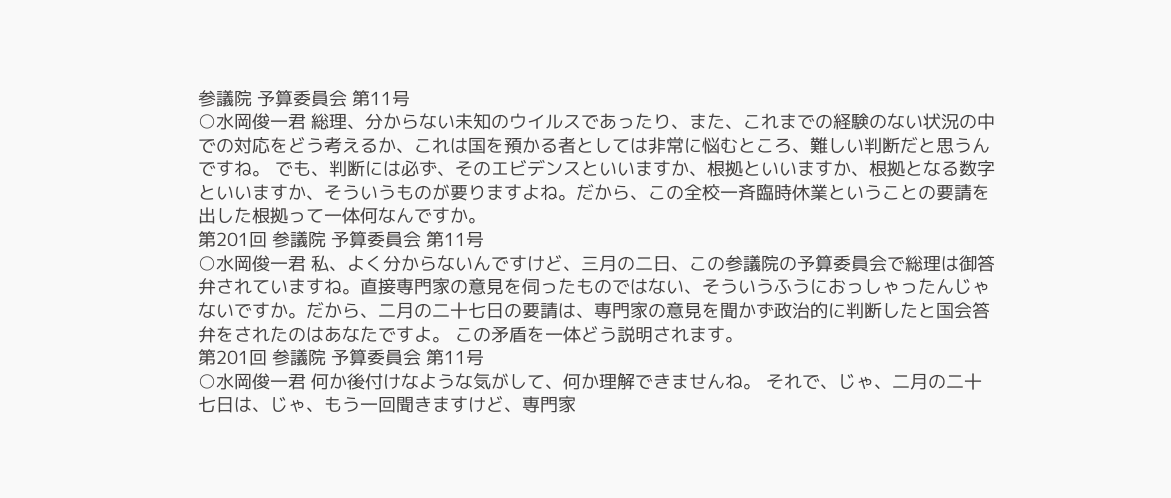参議院 予算委員会 第11号
○水岡俊一君 総理、分からない未知のウイルスであったり、また、これまでの経験のない状況の中での対応をどう考えるか、これは国を預かる者としては非常に悩むところ、難しい判断だと思うんですね。 でも、判断には必ず、そのエビデンスといいますか、根拠といいますか、根拠となる数字といいますか、そういうものが要りますよね。だから、この全校一斉臨時休業ということの要請を出した根拠って一体何なんですか。
第201回 参議院 予算委員会 第11号
○水岡俊一君 私、よく分からないんですけど、三月の二日、この参議院の予算委員会で総理は御答弁されていますね。直接専門家の意見を伺ったものではない、そういうふうにおっしゃったんじゃないですか。だから、二月の二十七日の要請は、専門家の意見を聞かず政治的に判断したと国会答弁をされたのはあなたですよ。 この矛盾を一体どう説明されます。
第201回 参議院 予算委員会 第11号
○水岡俊一君 何か後付けなような気がして、何か理解できませんね。 それで、じゃ、二月の二十七日は、じゃ、もう一回聞きますけど、専門家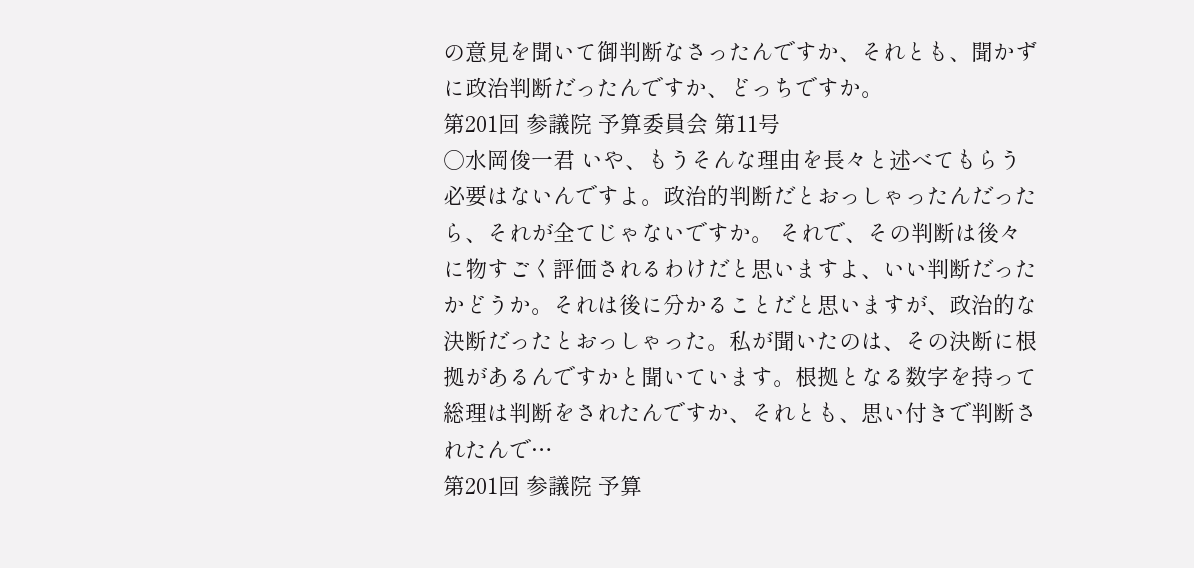の意見を聞いて御判断なさったんですか、それとも、聞かずに政治判断だったんですか、どっちですか。
第201回 参議院 予算委員会 第11号
○水岡俊一君 いや、もうそんな理由を長々と述べてもらう必要はないんですよ。政治的判断だとおっしゃったんだったら、それが全てじゃないですか。 それで、その判断は後々に物すごく評価されるわけだと思いますよ、いい判断だったかどうか。それは後に分かることだと思いますが、政治的な決断だったとおっしゃった。私が聞いたのは、その決断に根拠があるんですかと聞いています。根拠となる数字を持って総理は判断をされたんですか、それとも、思い付きで判断されたんで…
第201回 参議院 予算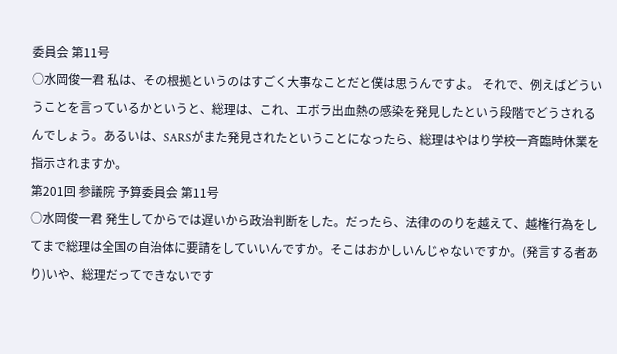委員会 第11号
○水岡俊一君 私は、その根拠というのはすごく大事なことだと僕は思うんですよ。 それで、例えばどういうことを言っているかというと、総理は、これ、エボラ出血熱の感染を発見したという段階でどうされるんでしょう。あるいは、SARSがまた発見されたということになったら、総理はやはり学校一斉臨時休業を指示されますか。
第201回 参議院 予算委員会 第11号
○水岡俊一君 発生してからでは遅いから政治判断をした。だったら、法律ののりを越えて、越権行為をしてまで総理は全国の自治体に要請をしていいんですか。そこはおかしいんじゃないですか。(発言する者あり)いや、総理だってできないです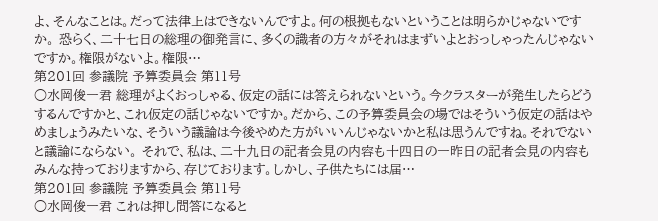よ、そんなことは。だって法律上はできないんですよ。何の根拠もないということは明らかじゃないですか。 恐らく、二十七日の総理の御発言に、多くの識者の方々がそれはまずいよとおっしゃったんじゃないですか。権限がないよ。権限…
第201回 参議院 予算委員会 第11号
○水岡俊一君 総理がよくおっしゃる、仮定の話には答えられないという。今クラスターが発生したらどうするんですかと、これ仮定の話じゃないですか。だから、この予算委員会の場ではそういう仮定の話はやめましょうみたいな、そういう議論は今後やめた方がいいんじゃないかと私は思うんですね。それでないと議論にならない。 それで、私は、二十九日の記者会見の内容も十四日の一昨日の記者会見の内容もみんな持っておりますから、存じております。しかし、子供たちには届…
第201回 参議院 予算委員会 第11号
○水岡俊一君 これは押し問答になると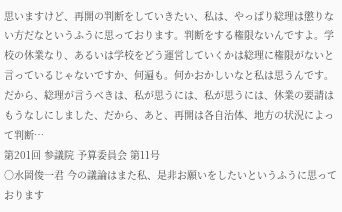思いますけど、再開の判断をしていきたい、私は、やっぱり総理は懲りない方だなというふうに思っております。判断をする権限ないんですよ。学校の休業なり、あるいは学校をどう運営していくかは総理に権限がないと言っているじゃないですか、何遍も。何かおかしいなと私は思うんです。 だから、総理が言うべきは、私が思うには、私が思うには、休業の要請はもうなしにしました、だから、あと、再開は各自治体、地方の状況によって判断…
第201回 参議院 予算委員会 第11号
○水岡俊一君 今の議論はまた私、是非お願いをしたいというふうに思っております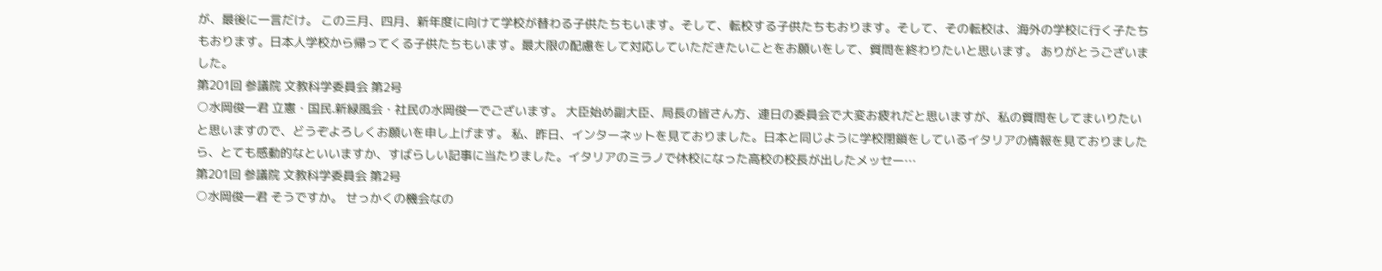が、最後に一言だけ。 この三月、四月、新年度に向けて学校が替わる子供たちもいます。そして、転校する子供たちもおります。そして、その転校は、海外の学校に行く子たちもおります。日本人学校から帰ってくる子供たちもいます。最大限の配慮をして対応していただきたいことをお願いをして、質問を終わりたいと思います。 ありがとうございました。
第201回 参議院 文教科学委員会 第2号
○水岡俊一君 立憲・国民.新緑風会・社民の水岡俊一でございます。 大臣始め副大臣、局長の皆さん方、連日の委員会で大変お疲れだと思いますが、私の質問をしてまいりたいと思いますので、どうぞよろしくお願いを申し上げます。 私、昨日、インターネットを見ておりました。日本と同じように学校閉鎖をしているイタリアの情報を見ておりましたら、とても感動的なといいますか、すばらしい記事に当たりました。イタリアのミラノで休校になった高校の校長が出したメッセー…
第201回 参議院 文教科学委員会 第2号
○水岡俊一君 そうですか。 せっかくの機会なの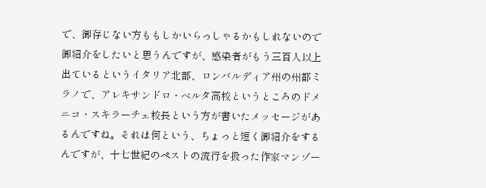で、御存じない方ももしかいらっしゃるかもしれないので御紹介をしたいと思うんですが、感染者がもう三百人以上出ているというイタリア北部、ロンバルディア州の州都ミラノで、アレキサンドロ・ベルタ高校というところのドメニコ・スキラーチェ校長という方が書いたメッセージがあるんですね。それは何という、ちょっと短く御紹介をするんですが、十七世紀のペストの流行を扱った作家マンゾー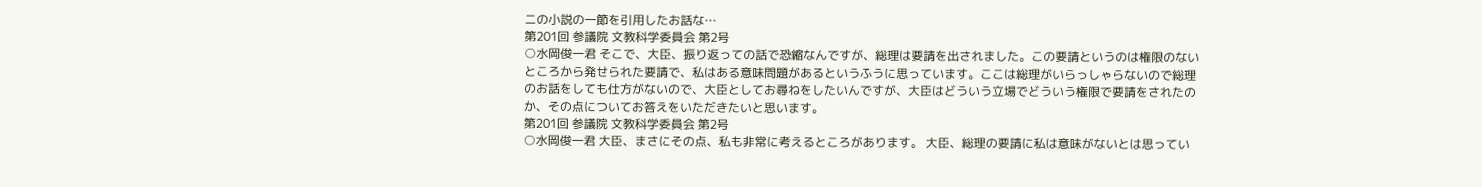ニの小説の一節を引用したお話な…
第201回 参議院 文教科学委員会 第2号
○水岡俊一君 そこで、大臣、振り返っての話で恐縮なんですが、総理は要請を出されました。この要請というのは権限のないところから発せられた要請で、私はある意味問題があるというふうに思っています。ここは総理がいらっしゃらないので総理のお話をしても仕方がないので、大臣としてお尋ねをしたいんですが、大臣はどういう立場でどういう権限で要請をされたのか、その点についてお答えをいただきたいと思います。
第201回 参議院 文教科学委員会 第2号
○水岡俊一君 大臣、まさにその点、私も非常に考えるところがあります。 大臣、総理の要請に私は意味がないとは思ってい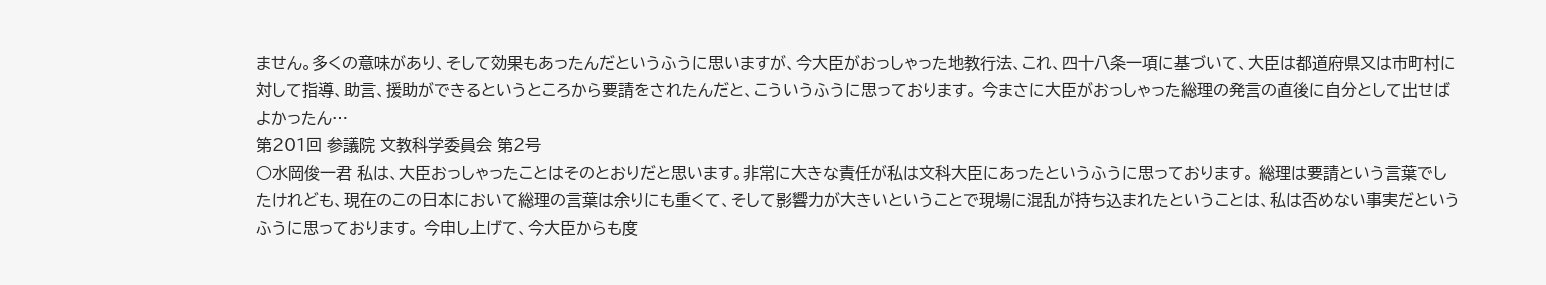ません。多くの意味があり、そして効果もあったんだというふうに思いますが、今大臣がおっしゃった地教行法、これ、四十八条一項に基づいて、大臣は都道府県又は市町村に対して指導、助言、援助ができるというところから要請をされたんだと、こういうふうに思っております。 今まさに大臣がおっしゃった総理の発言の直後に自分として出せばよかったん…
第201回 参議院 文教科学委員会 第2号
○水岡俊一君 私は、大臣おっしゃったことはそのとおりだと思います。非常に大きな責任が私は文科大臣にあったというふうに思っております。 総理は要請という言葉でしたけれども、現在のこの日本において総理の言葉は余りにも重くて、そして影響力が大きいということで現場に混乱が持ち込まれたということは、私は否めない事実だというふうに思っております。 今申し上げて、今大臣からも度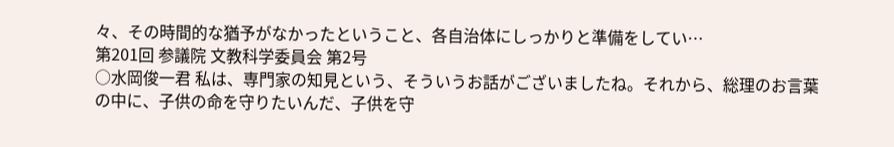々、その時間的な猶予がなかったということ、各自治体にしっかりと準備をしてい…
第201回 参議院 文教科学委員会 第2号
○水岡俊一君 私は、専門家の知見という、そういうお話がございましたね。それから、総理のお言葉の中に、子供の命を守りたいんだ、子供を守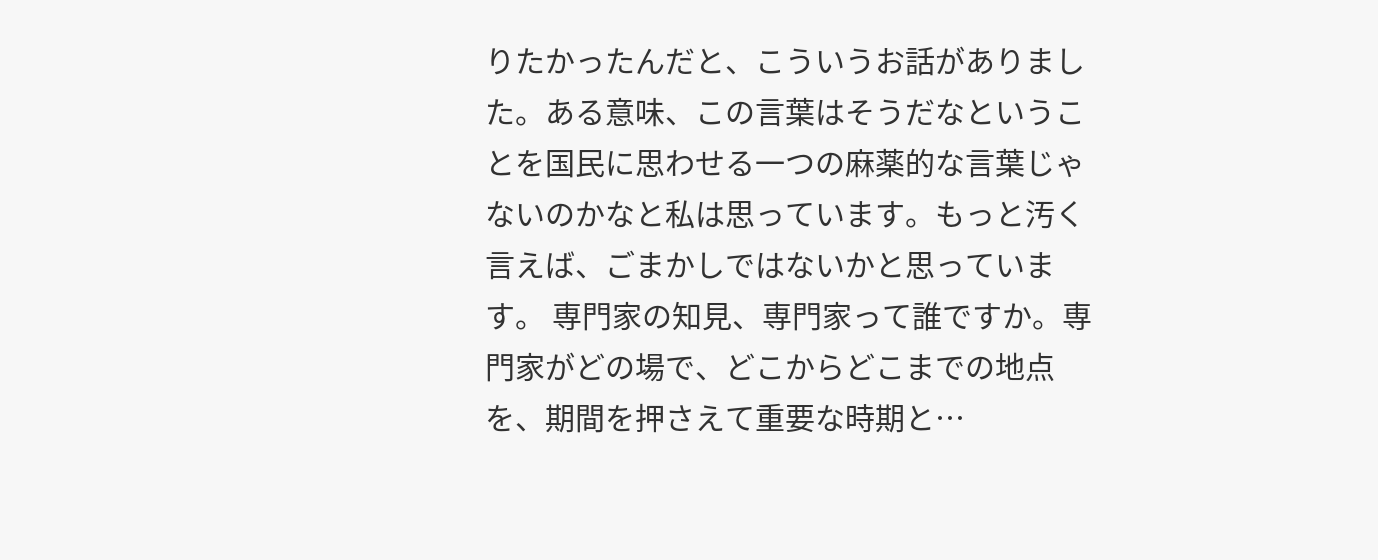りたかったんだと、こういうお話がありました。ある意味、この言葉はそうだなということを国民に思わせる一つの麻薬的な言葉じゃないのかなと私は思っています。もっと汚く言えば、ごまかしではないかと思っています。 専門家の知見、専門家って誰ですか。専門家がどの場で、どこからどこまでの地点を、期間を押さえて重要な時期と…